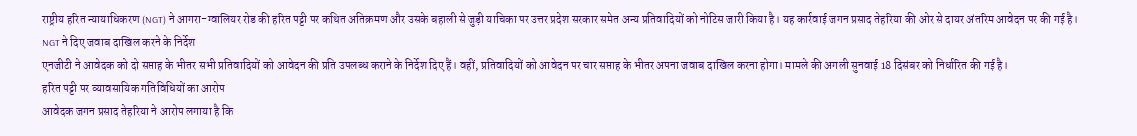राष्ट्रीय हरित न्यायाधिकरण (NGT) ने आगरा-ग्वालियर रोड की हरित पट्टी पर कथित अतिक्रमण और उसके बहाली से जुड़ी याचिका पर उत्तर प्रदेश सरकार समेत अन्य प्रतिवादियों को नोटिस जारी किया है। यह कार्रवाई जगन प्रसाद तेहरिया की ओर से दायर अंतरिम आवेदन पर की गई है।
NGT ने दिए जवाब दाखिल करने के निर्देश
एनजीटी ने आवेदक को दो सप्ताह के भीतर सभी प्रतिवादियों को आवेदन की प्रति उपलब्ध कराने के निर्देश दिए हैं। वहीं, प्रतिवादियों को आवेदन पर चार सप्ताह के भीतर अपना जवाब दाखिल करना होगा। मामले की अगली सुनवाई 18 दिसंबर को निर्धारित की गई है।
हरित पट्टी पर व्यावसायिक गतिविधियों का आरोप
आवेदक जगन प्रसाद तेहरिया ने आरोप लगाया है कि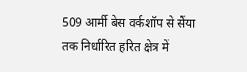509 आर्मी बेस वर्कशॉप से सैंया तक निर्धारित हरित क्षेत्र में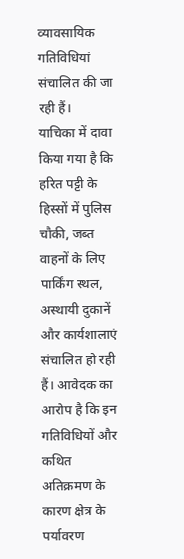व्यावसायिक गतिविधियां संचालित की जा रही हैं।
याचिका में दावा किया गया है कि हरित पट्टी के हिस्सों में पुलिस चौकी, जब्त वाहनों के लिए पार्किंग स्थल, अस्थायी दुकानें और कार्यशालाएं संचालित हो रही हैं। आवेदक का आरोप है कि इन गतिविधियों और कथित अतिक्रमण के कारण क्षेत्र के पर्यावरण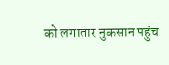को लगातार नुकसान पहुंच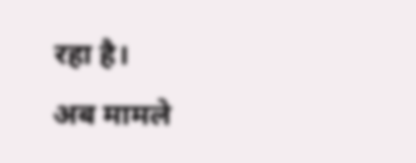रहा है।
अब मामले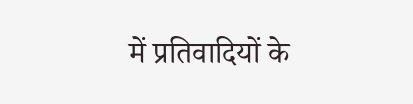में प्रतिवादियों के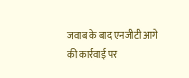जवाब के बाद एनजीटी आगे की कार्रवाई पर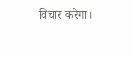विचार करेगा।